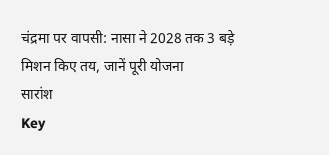चंद्रमा पर वापसी: नासा ने 2028 तक 3 बड़े मिशन किए तय, जानें पूरी योजना
सारांश
Key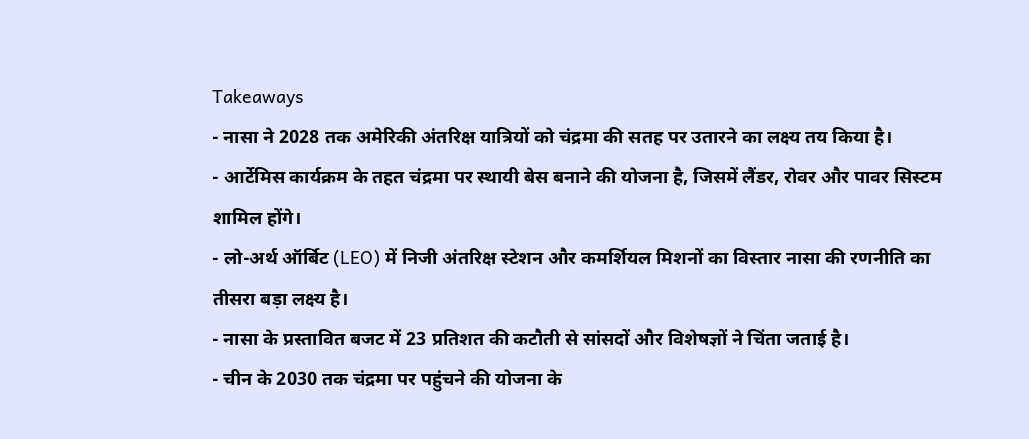Takeaways
- नासा ने 2028 तक अमेरिकी अंतरिक्ष यात्रियों को चंद्रमा की सतह पर उतारने का लक्ष्य तय किया है।
- आर्टेमिस कार्यक्रम के तहत चंद्रमा पर स्थायी बेस बनाने की योजना है, जिसमें लैंडर, रोवर और पावर सिस्टम शामिल होंगे।
- लो-अर्थ ऑर्बिट (LEO) में निजी अंतरिक्ष स्टेशन और कमर्शियल मिशनों का विस्तार नासा की रणनीति का तीसरा बड़ा लक्ष्य है।
- नासा के प्रस्तावित बजट में 23 प्रतिशत की कटौती से सांसदों और विशेषज्ञों ने चिंता जताई है।
- चीन के 2030 तक चंद्रमा पर पहुंचने की योजना के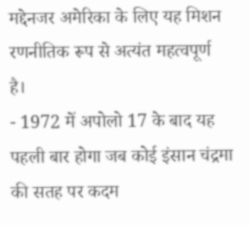मद्देनजर अमेरिका के लिए यह मिशन रणनीतिक रूप से अत्यंत महत्वपूर्ण है।
- 1972 में अपोलो 17 के बाद यह पहली बार होगा जब कोई इंसान चंद्रमा की सतह पर कदम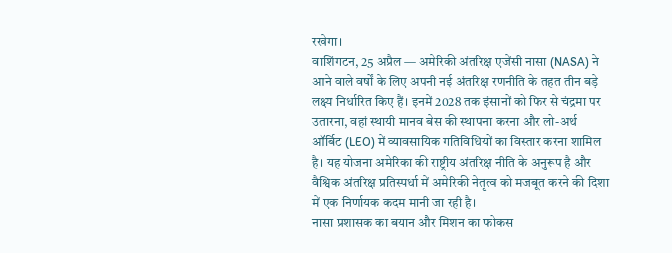रखेगा।
वाशिंगटन, 25 अप्रैल — अमेरिकी अंतरिक्ष एजेंसी नासा (NASA) ने आने वाले वर्षों के लिए अपनी नई अंतरिक्ष रणनीति के तहत तीन बड़े लक्ष्य निर्धारित किए हैं। इनमें 2028 तक इंसानों को फिर से चंद्रमा पर उतारना, वहां स्थायी मानव बेस की स्थापना करना और लो-अर्थ ऑर्बिट (LEO) में व्यावसायिक गतिविधियों का विस्तार करना शामिल है। यह योजना अमेरिका की राष्ट्रीय अंतरिक्ष नीति के अनुरूप है और वैश्विक अंतरिक्ष प्रतिस्पर्धा में अमेरिकी नेतृत्व को मजबूत करने की दिशा में एक निर्णायक कदम मानी जा रही है।
नासा प्रशासक का बयान और मिशन का फोकस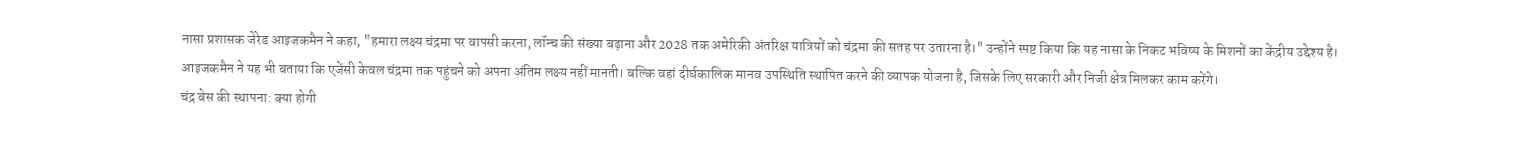नासा प्रशासक जेरेड आइजकमैन ने कहा, "हमारा लक्ष्य चंद्रमा पर वापसी करना, लॉन्च की संख्या बढ़ाना और 2028 तक अमेरिकी अंतरिक्ष यात्रियों को चंद्रमा की सतह पर उतारना है।" उन्होंने स्पष्ट किया कि यह नासा के निकट भविष्य के मिशनों का केंद्रीय उद्देश्य है।
आइजकमैन ने यह भी बताया कि एजेंसी केवल चंद्रमा तक पहुंचने को अपना अंतिम लक्ष्य नहीं मानती। बल्कि वहां दीर्घकालिक मानव उपस्थिति स्थापित करने की व्यापक योजना है, जिसके लिए सरकारी और निजी क्षेत्र मिलकर काम करेंगे।
चंद्र बेस की स्थापना: क्या होगी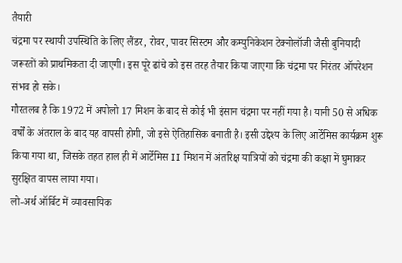तैयारी
चंद्रमा पर स्थायी उपस्थिति के लिए लैंडर, रोवर, पावर सिस्टम और कम्युनिकेशन टेक्नोलॉजी जैसी बुनियादी जरूरतों को प्राथमिकता दी जाएगी। इस पूरे ढांचे को इस तरह तैयार किया जाएगा कि चंद्रमा पर निरंतर ऑपरेशन संभव हो सके।
गौरतलब है कि 1972 में अपोलो 17 मिशन के बाद से कोई भी इंसान चंद्रमा पर नहीं गया है। यानी 50 से अधिक वर्षों के अंतराल के बाद यह वापसी होगी, जो इसे ऐतिहासिक बनाती है। इसी उद्देश्य के लिए आर्टेमिस कार्यक्रम शुरू किया गया था, जिसके तहत हाल ही में आर्टेमिस II मिशन में अंतरिक्ष यात्रियों को चंद्रमा की कक्षा में घुमाकर सुरक्षित वापस लाया गया।
लो-अर्थ ऑर्बिट में व्यावसायिक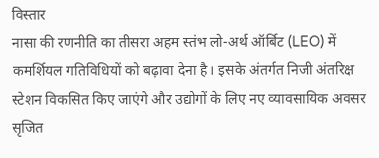विस्तार
नासा की रणनीति का तीसरा अहम स्तंभ लो-अर्थ ऑर्बिट (LEO) में कमर्शियल गतिविधियों को बढ़ावा देना है। इसके अंतर्गत निजी अंतरिक्ष स्टेशन विकसित किए जाएंगे और उद्योगों के लिए नए व्यावसायिक अवसर सृजित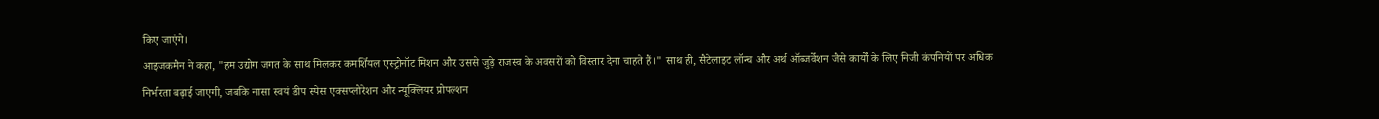किए जाएंगे।
आइजकमैन ने कहा, "हम उद्योग जगत के साथ मिलकर कमर्शियल एस्ट्रोनॉट मिशन और उससे जुड़े राजस्व के अवसरों को विस्तार देना चाहते हैं।" साथ ही, सैटेलाइट लॉन्च और अर्थ ऑब्जर्वेशन जैसे कार्यों के लिए निजी कंपनियों पर अधिक निर्भरता बढ़ाई जाएगी, जबकि नासा स्वयं डीप स्पेस एक्सप्लोरेशन और न्यूक्लियर प्रोपल्शन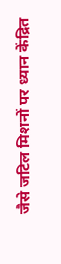जैसे जटिल मिशनों पर ध्यान केंद्रित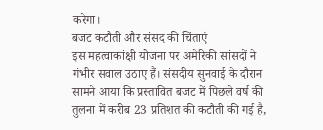करेगा।
बजट कटौती और संसद की चिंताएं
इस महत्वाकांक्षी योजना पर अमेरिकी सांसदों ने गंभीर सवाल उठाए हैं। संसदीय सुनवाई के दौरान सामने आया कि प्रस्तावित बजट में पिछले वर्ष की तुलना में करीब 23 प्रतिशत की कटौती की गई है,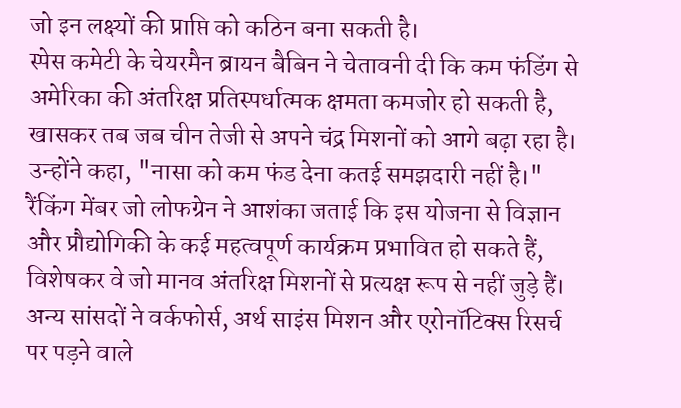जो इन लक्ष्यों की प्राप्ति को कठिन बना सकती है।
स्पेस कमेटी के चेयरमैन ब्रायन बैबिन ने चेतावनी दी कि कम फंडिंग से अमेरिका की अंतरिक्ष प्रतिस्पर्धात्मक क्षमता कमजोर हो सकती है, खासकर तब जब चीन तेजी से अपने चंद्र मिशनों को आगे बढ़ा रहा है। उन्होंने कहा, "नासा को कम फंड देना कतई समझदारी नहीं है।"
रैंकिंग मेंबर जो लोफग्रेन ने आशंका जताई कि इस योजना से विज्ञान और प्रौद्योगिकी के कई महत्वपूर्ण कार्यक्रम प्रभावित हो सकते हैं, विशेषकर वे जो मानव अंतरिक्ष मिशनों से प्रत्यक्ष रूप से नहीं जुड़े हैं। अन्य सांसदों ने वर्कफोर्स, अर्थ साइंस मिशन और एरोनॉटिक्स रिसर्च पर पड़ने वाले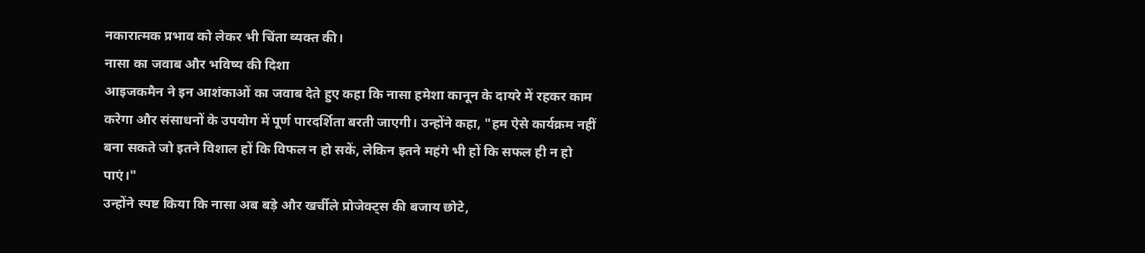नकारात्मक प्रभाव को लेकर भी चिंता व्यक्त की।
नासा का जवाब और भविष्य की दिशा
आइजकमैन ने इन आशंकाओं का जवाब देते हुए कहा कि नासा हमेशा कानून के दायरे में रहकर काम करेगा और संसाधनों के उपयोग में पूर्ण पारदर्शिता बरती जाएगी। उन्होंने कहा, "हम ऐसे कार्यक्रम नहीं बना सकते जो इतने विशाल हों कि विफल न हो सकें, लेकिन इतने महंगे भी हों कि सफल ही न हो पाएं।"
उन्होंने स्पष्ट किया कि नासा अब बड़े और खर्चीले प्रोजेक्ट्स की बजाय छोटे,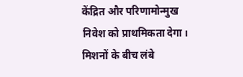केंद्रित और परिणामोन्मुख निवेश को प्राथमिकता देगा। मिशनों के बीच लंबे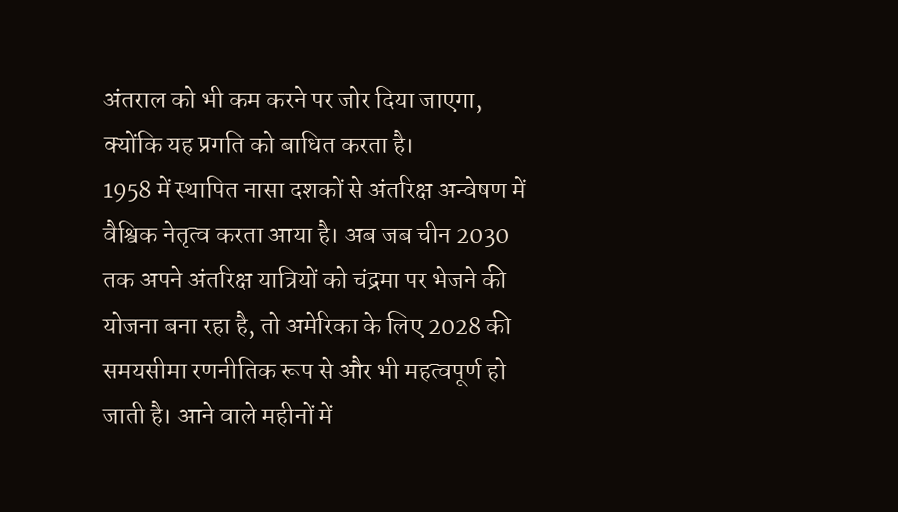अंतराल को भी कम करने पर जोर दिया जाएगा, क्योंकि यह प्रगति को बाधित करता है।
1958 में स्थापित नासा दशकों से अंतरिक्ष अन्वेषण में वैश्विक नेतृत्व करता आया है। अब जब चीन 2030 तक अपने अंतरिक्ष यात्रियों को चंद्रमा पर भेजने की योजना बना रहा है, तो अमेरिका के लिए 2028 की समयसीमा रणनीतिक रूप से और भी महत्वपूर्ण हो जाती है। आने वाले महीनों में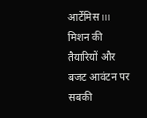आर्टेमिस III मिशन की तैयारियों और बजट आवंटन पर सबकी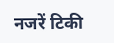नजरें टिकी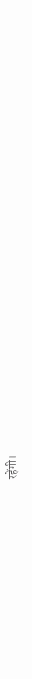रहेंगी।